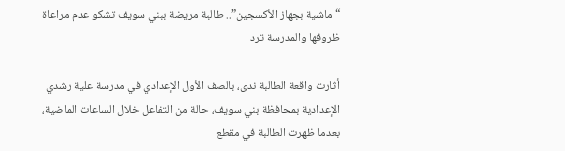“ماشية بجهاز الأكسجين”.. طالبة مريضة ببني سويف تشكو عدم مراعاة ظروفها والمدرسة ترد

أثارت واقعة الطالبة ندى، بالصف الأول الإعدادي في مدرسة علية رشدي الإعدادية بمحافظة بني سويف، حالة من التفاعل خلال الساعات الماضية، بعدما ظهرت الطالبة في مقطع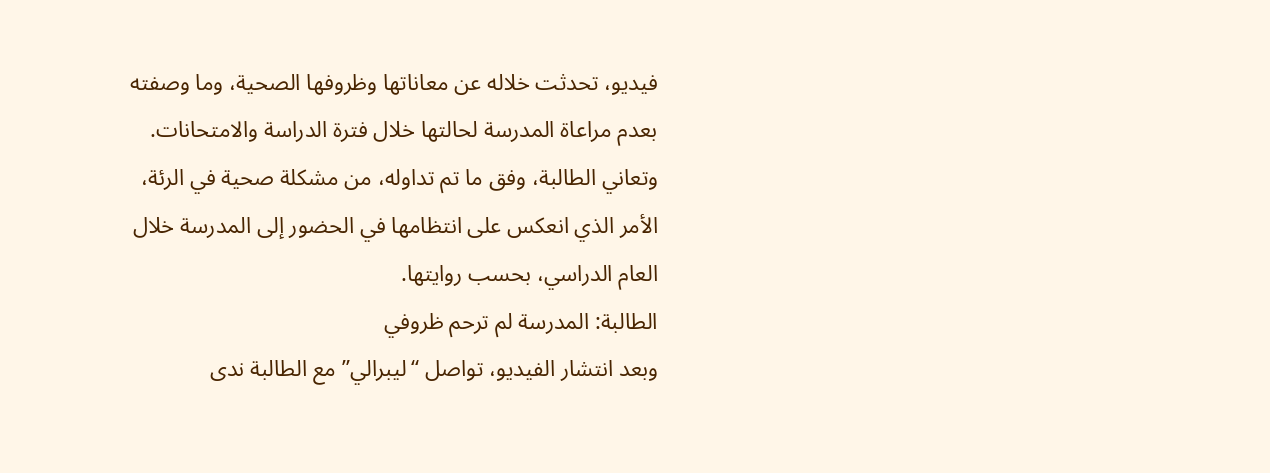فيديو، تحدثت خلاله عن معاناتها وظروفها الصحية، وما وصفته بعدم مراعاة المدرسة لحالتها خلال فترة الدراسة والامتحانات.
وتعاني الطالبة، وفق ما تم تداوله، من مشكلة صحية في الرئة، الأمر الذي انعكس على انتظامها في الحضور إلى المدرسة خلال العام الدراسي، بحسب روايتها.
الطالبة: المدرسة لم ترحم ظروفي
وبعد انتشار الفيديو، تواصل “ليبرالي” مع الطالبة ندى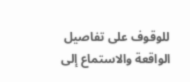للوقوف على تفاصيل الواقعة والاستماع إلى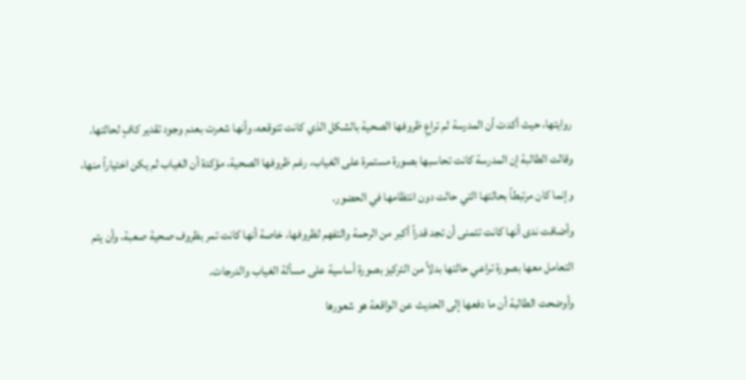روايتها، حيث أكدت أن المدرسة لم تراعِ ظروفها الصحية بالشكل الذي كانت تتوقعه، وأنها شعرت بعدم وجود تقدير كافٍ لحالتها.
وقالت الطالبة إن المدرسة كانت تحاسبها بصورة مستمرة على الغياب، رغم ظروفها الصحية، مؤكدة أن الغياب لم يكن اختياراً منها، وإنما كان مرتبطاً بحالتها التي حالت دون انتظامها في الحضور.
وأضافت ندى أنها كانت تتمنى أن تجد قدراً أكبر من الرحمة والتفهم لظروفها، خاصة أنها كانت تمر بظروف صحية صعبة، وأن يتم التعامل معها بصورة تراعي حالتها بدلاً من التركيز بصورة أساسية على مسألة الغياب والدرجات.
وأوضحت الطالبة أن ما دفعها إلى الحديث عن الواقعة هو شعورها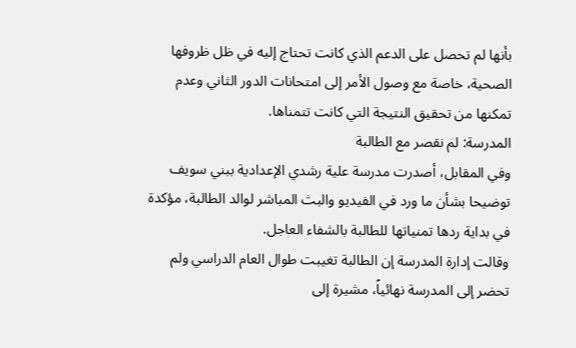بأنها لم تحصل على الدعم الذي كانت تحتاج إليه في ظل ظروفها الصحية، خاصة مع وصول الأمر إلى امتحانات الدور الثاني وعدم تمكنها من تحقيق النتيجة التي كانت تتمناها.
المدرسة: لم نقصر مع الطالبة
وفي المقابل، أصدرت مدرسة علية رشدي الإعدادية ببني سويف توضيحا بشأن ما ورد في الفيديو والبث المباشر لوالد الطالبة، مؤكدة في بداية ردها تمنياتها للطالبة بالشفاء العاجل.
وقالت إدارة المدرسة إن الطالبة تغيبت طوال العام الدراسي ولم تحضر إلى المدرسة نهائياً، مشيرة إلى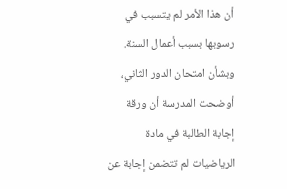أن هذا الأمر لم يتسبب في رسوبها بسبب أعمال السنة.
وبشأن امتحان الدور الثاني، أوضحت المدرسة أن ورقة إجابة الطالبة في مادة الرياضيات لم تتضمن إجابة عن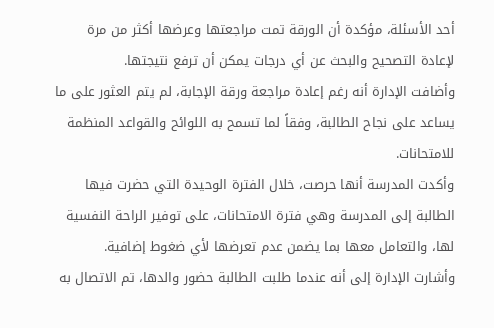أحد الأسئلة، مؤكدة أن الورقة تمت مراجعتها وعرضها أكثر من مرة لإعادة التصحيح والبحث عن أي درجات يمكن أن ترفع نتيجتها.
وأضافت الإدارة أنه رغم إعادة مراجعة ورقة الإجابة، لم يتم العثور على ما يساعد على نجاح الطالبة، وفقاً لما تسمح به اللوائح والقواعد المنظمة للامتحانات.
وأكدت المدرسة أنها حرصت، خلال الفترة الوحيدة التي حضرت فيها الطالبة إلى المدرسة وهي فترة الامتحانات، على توفير الراحة النفسية لها، والتعامل معها بما يضمن عدم تعرضها لأي ضغوط إضافية.
وأشارت الإدارة إلى أنه عندما طلبت الطالبة حضور والدها، تم الاتصال به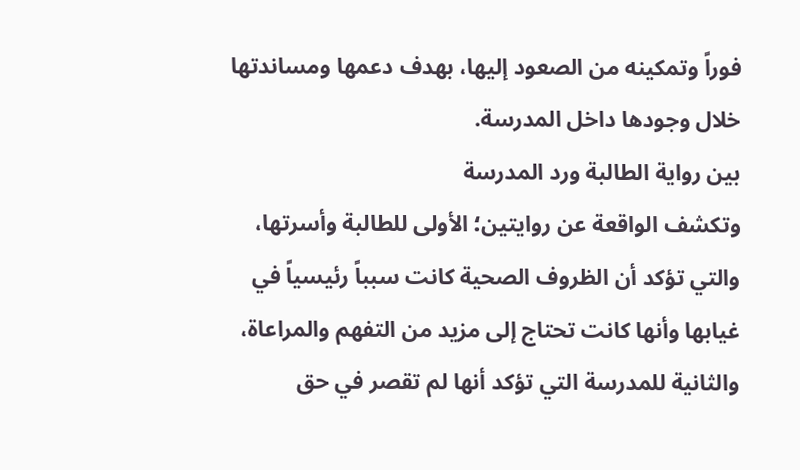فوراً وتمكينه من الصعود إليها، بهدف دعمها ومساندتها خلال وجودها داخل المدرسة.
بين رواية الطالبة ورد المدرسة
وتكشف الواقعة عن روايتين؛ الأولى للطالبة وأسرتها، والتي تؤكد أن الظروف الصحية كانت سبباً رئيسياً في غيابها وأنها كانت تحتاج إلى مزيد من التفهم والمراعاة، والثانية للمدرسة التي تؤكد أنها لم تقصر في حق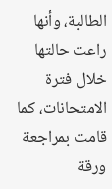الطالبة، وأنها راعت حالتها خلال فترة الامتحانات، كما قامت بمراجعة ورقة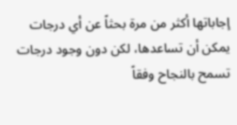إجاباتها أكثر من مرة بحثاً عن أي درجات يمكن أن تساعدها، لكن دون وجود درجات تسمح بالنجاح وفقاً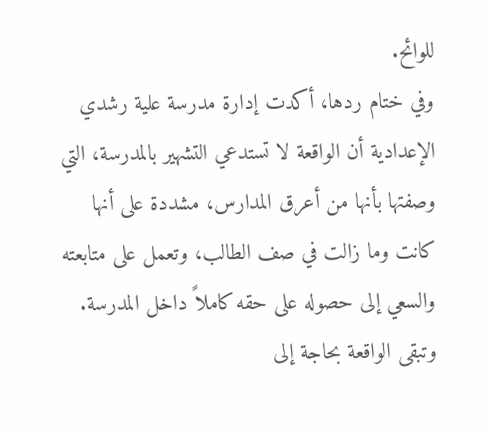للوائح.
وفي ختام ردها، أكدت إدارة مدرسة علية رشدي الإعدادية أن الواقعة لا تستدعي التشهير بالمدرسة، التي وصفتها بأنها من أعرق المدارس، مشددة على أنها كانت وما زالت في صف الطالب، وتعمل على متابعته والسعي إلى حصوله على حقه كاملاً داخل المدرسة.
وتبقى الواقعة بحاجة إلى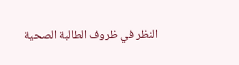النظر في ظروف الطالبة الصحية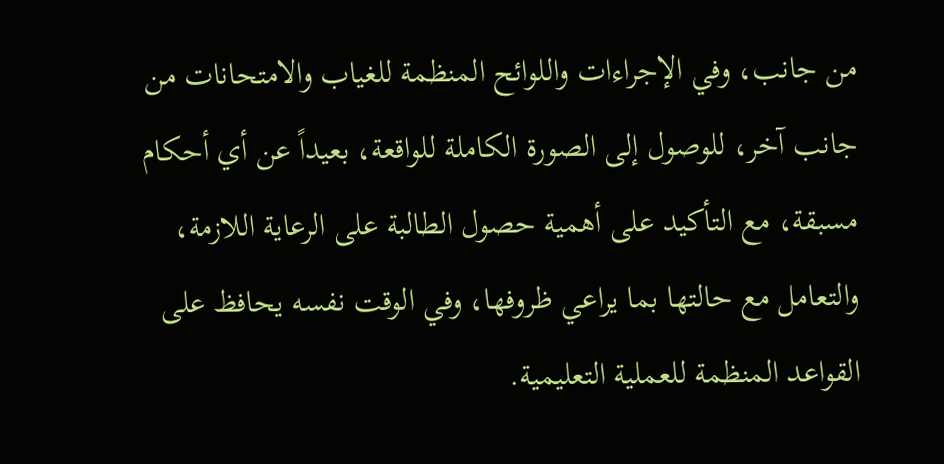من جانب، وفي الإجراءات واللوائح المنظمة للغياب والامتحانات من جانب آخر، للوصول إلى الصورة الكاملة للواقعة، بعيداً عن أي أحكام مسبقة، مع التأكيد على أهمية حصول الطالبة على الرعاية اللازمة، والتعامل مع حالتها بما يراعي ظروفها، وفي الوقت نفسه يحافظ على القواعد المنظمة للعملية التعليمية.